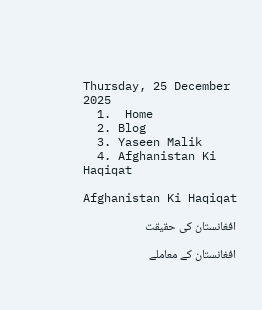Thursday, 25 December 2025
  1.  Home
  2. Blog
  3. Yaseen Malik
  4. Afghanistan Ki Haqiqat

Afghanistan Ki Haqiqat

افغانستان کی حقیقت

افغانستان کے معاملے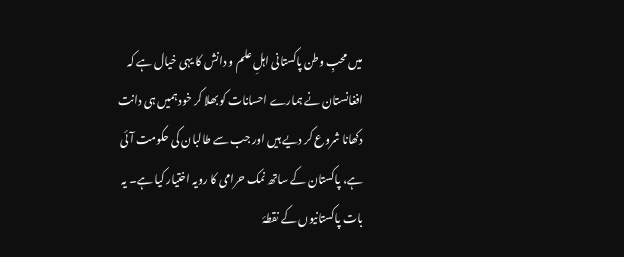میں محبِ وطن پاکستانی اہلِ علم و دانش کا یہی خیال ہے کہ افغانستان نے ہمارے احسانات کو بھلا کر خود ہمیں ہی دانت دکھانا شروع کر دیے ہیں اور جب سے طالبان کی حکومت آئی ہے، پاکستان کے ساتھ نمک حرامی کا رویہ اختیار کیا ہے۔ یہ بات پاکستانیوں کے نقطۂ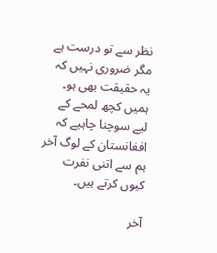نظر سے تو درست ہے مگر ضروری نہیں کہ یہ حقیقت بھی ہو۔ ہمیں کچھ لمحے کے لیے سوچنا چاہیے کہ افغانستان کے لوگ آخر ہم سے اتنی نفرت کیوں کرتے ہیں۔

آخر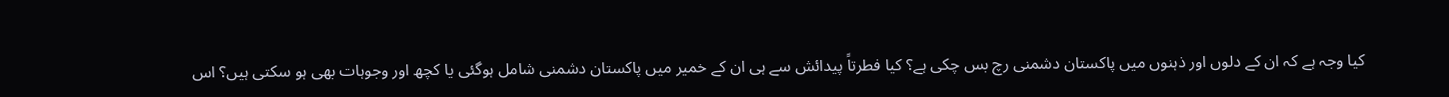کیا وجہ ہے کہ ان کے دلوں اور ذہنوں میں پاکستان دشمنی رچ بس چکی ہے؟ کیا فطرتاً پیدائش سے ہی ان کے خمیر میں پاکستان دشمنی شامل ہوگئی یا کچھ اور وجوہات بھی ہو سکتی ہیں؟ اس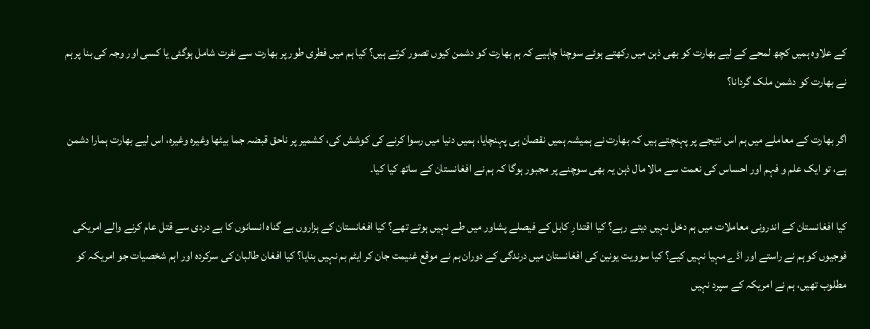کے علاوہ ہمیں کچھ لمحے کے لیے بھارت کو بھی ذہن میں رکھتے ہوئے سوچنا چاہیے کہ ہم بھارت کو دشمن کیوں تصور کرتے ہیں؟ کیا ہم میں فطری طور پر بھارت سے نفرت شامل ہوگئی یا کسی اور وجہ کی بنا پر ہم نے بھارت کو دشمن ملک گردانا؟

اگر بھارت کے معاملے میں ہم اس نتیجے پر پہنچتے ہیں کہ بھارت نے ہمیشہ ہمیں نقصان ہی پہنچایا، ہمیں دنیا میں رسوا کرنے کی کوشش کی، کشمیر پر ناحق قبضہ جما بیٹھا وغیرہ وغیرہ، اس لیے بھارت ہمارا دشمن ہے، تو ایک علم و فہم اور احساس کی نعمت سے مالا مال ذہن یہ بھی سوچنے پر مجبور ہوگا کہ ہم نے افغانستان کے ساتھ کیا کیا۔

کیا افغانستان کے اندرونی معاملات میں ہم دخل نہیں دیتے رہے؟ کیا اقتدارِ کابل کے فیصلے پشاور میں طے نہیں ہوتے تھے؟ کیا افغانستان کے ہزاروں بے گناہ انسانوں کا بے دردی سے قتل عام کرنے والے امریکی فوجیوں کو ہم نے راستے اور اڈے مہیا نہیں کیے؟ کیا سوویت یونین کی افغانستان میں درندگی کے دوران ہم نے موقع غنیمت جان کر ایٹم بم نہیں بنایا؟ کیا افغان طالبان کی سرکردہ اور اہم شخصیات جو امریکہ کو مطلوب تھیں، ہم نے امریکہ کے سپرد نہیں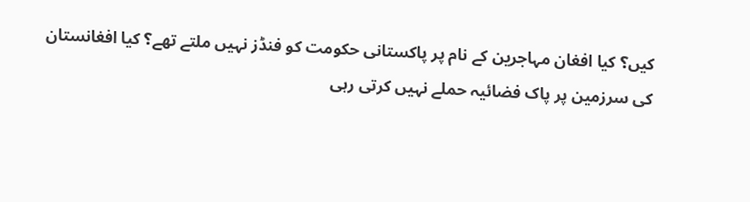کیں؟ کیا افغان مہاجرین کے نام پر پاکستانی حکومت کو فنڈز نہیں ملتے تھے؟ کیا افغانستان کی سرزمین پر پاک فضائیہ حملے نہیں کرتی رہی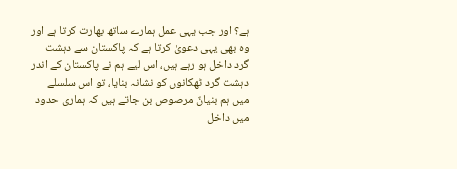ہے؟ اور جب یہی عمل ہمارے ساتھ بھارت کرتا ہے اور وہ بھی یہی دعویٰ کرتا ہے کہ پاکستان سے دہشت گرد داخل ہو رہے ہیں، اس لیے ہم نے پاکستان کے اندر دہشت گرد ٹھکانوں کو نشانہ بنایا، تو اس سلسلے میں ہم بنیانٌ مرصوص بن جاتے ہیں کہ ہماری حدود میں داخل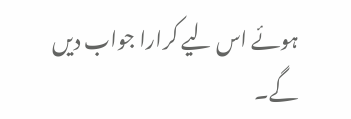ہوئے اس لیے کرارا جواب دیں گے۔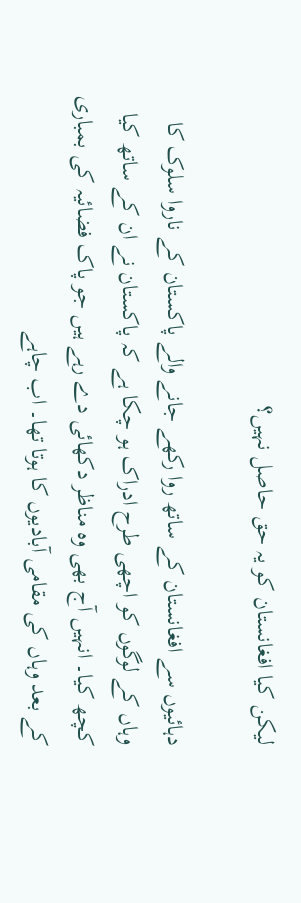لیکن کیا افغانستان کو یہ حق حاصل نہیں؟

دہائیوں سے افغانستان کے ساتھ روا رکھے جانے والے پاکستان کے ناروا سلوک کا وہاں کے لوگوں کو اچھی طرح ادراک ہو چکا ہے کہ پاکستان نے ان کے ساتھ کیا کچھ کیا۔ انہیں آج بھی وہ مناظر دکھائی دے رہے ہیں جو پاک فضائیہ کی بمباری کے بعد وہاں کی مقامی آبادیوں کا ہوتا تھا۔ اب چاہے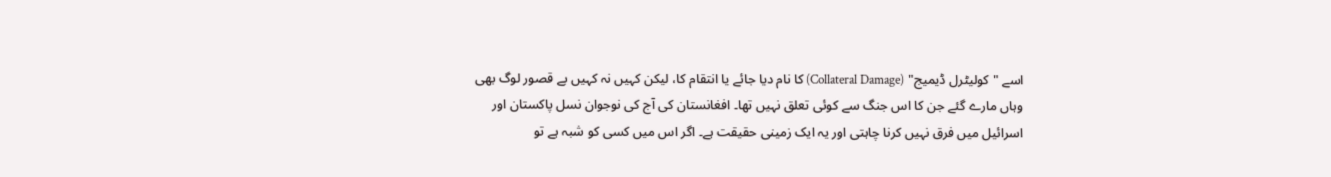اسے "کولیٹرل ڈیمیج" (Collateral Damage) کا نام دیا جائے یا انتقام کا، لیکن کہیں نہ کہیں بے قصور لوگ بھی وہاں مارے گئے جن کا اس جنگ سے کوئی تعلق نہیں تھا۔ افغانستان کی آج کی نوجوان نسل پاکستان اور اسرائیل میں فرق نہیں کرنا چاہتی اور یہ ایک زمینی حقیقت ہے۔ اگر اس میں کسی کو شبہ ہے تو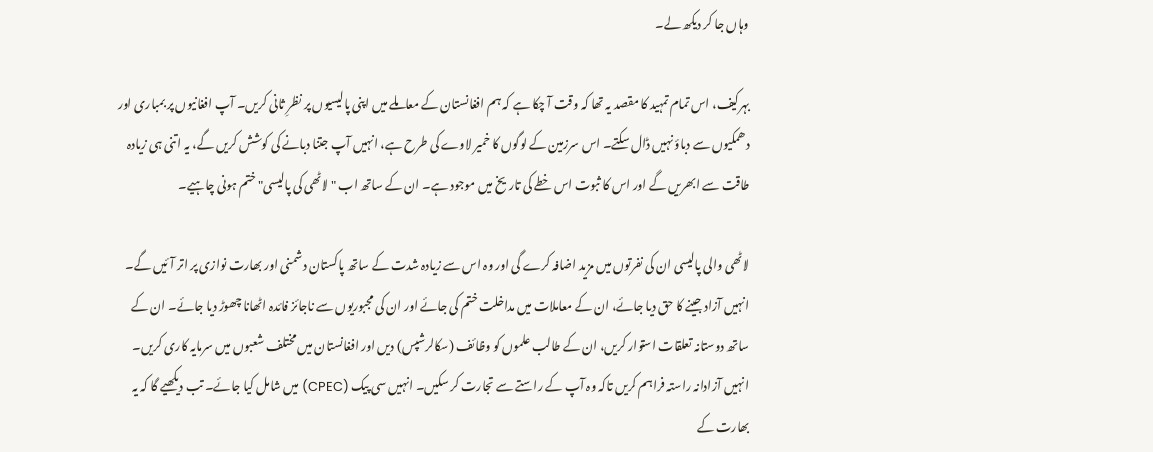وہاں جا کر دیکھ لے۔

بہرکیف، اس تمام تمہید کا مقصد یہ تھا کہ وقت آ چکا ہے کہ ہم افغانستان کے معاملے میں اپنی پالیسیوں پر نظرِ ثانی کریں۔ آپ افغانیوں پر بمباری اور دھمکیوں سے دباؤ نہیں ڈال سکتے۔ اس سرزمین کے لوگوں کا خمیر لاوے کی طرح ہے، انہیں آپ جتنا دبانے کی کوشش کریں گے، یہ اتنی ہی زیادہ طاقت سے ابھریں گے اور اس کا ثبوت اس خطے کی تاریخ میں موجود ہے۔ ان کے ساتھ اب "لاٹھی کی پالیسی" ختم ہونی چاہیے۔

لاٹھی والی پالیسی ان کی نفرتوں میں مزید اضافہ کرے گی اور وہ اس سے زیادہ شدت کے ساتھ پاکستان دشمنی اور بھارت نوازی پر اتر آئیں گے۔ انہیں آزاد جینے کا حق دیا جائے، ان کے معاملات میں مداخلت ختم کی جائے اور ان کی مجبوریوں سے ناجائز فائدہ اٹھانا چھوڑ دیا جائے۔ ان کے ساتھ دوستانہ تعلقات استوار کریں، ان کے طالب علموں کو وظائف (سکالرشپس) دیں اور افغانستان میں مختلف شعبوں میں سرمایہ کاری کریں۔ انہیں آزادانہ راستہ فراہم کریں تاکہ وہ آپ کے راستے سے تجارت کر سکیں۔ انہیں سی پیک (CPEC) میں شامل کیا جائے۔ تب دیکھیے گا کہ یہ بھارت کے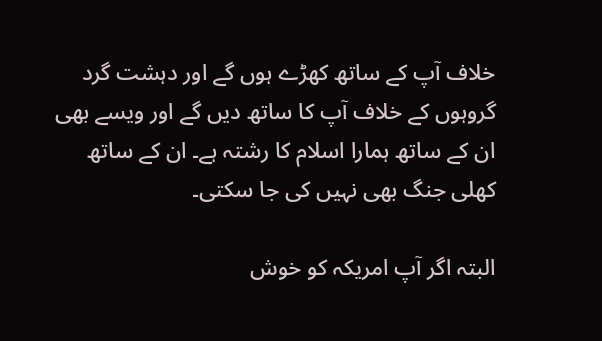خلاف آپ کے ساتھ کھڑے ہوں گے اور دہشت گرد گروہوں کے خلاف آپ کا ساتھ دیں گے اور ویسے بھی ان کے ساتھ ہمارا اسلام کا رشتہ ہے۔ ان کے ساتھ کھلی جنگ بھی نہیں کی جا سکتی۔

البتہ اگر آپ امریکہ کو خوش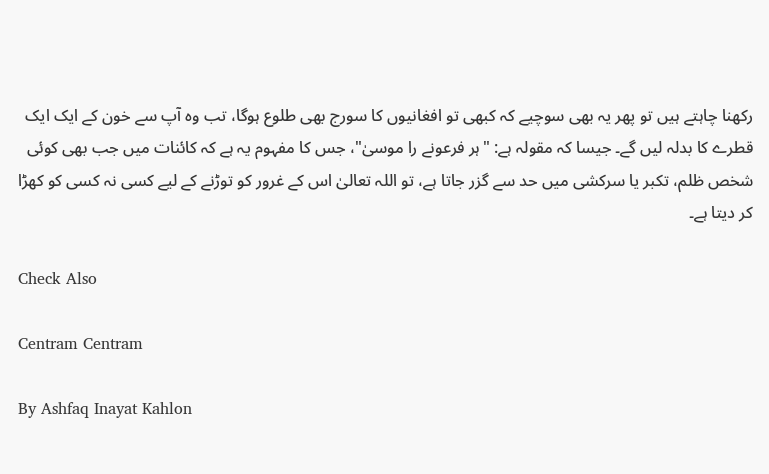رکھنا چاہتے ہیں تو پھر یہ بھی سوچیے کہ کبھی تو افغانیوں کا سورج بھی طلوع ہوگا، تب وہ آپ سے خون کے ایک ایک قطرے کا بدلہ لیں گے۔ جیسا کہ مقولہ ہے: "ہر فرعونے را موسیٰ"، جس کا مفہوم یہ ہے کہ کائنات میں جب بھی کوئی شخص ظلم، تکبر یا سرکشی میں حد سے گزر جاتا ہے، تو اللہ تعالیٰ اس کے غرور کو توڑنے کے لیے کسی نہ کسی کو کھڑا کر دیتا ہے۔

Check Also

Centram Centram

By Ashfaq Inayat Kahlon